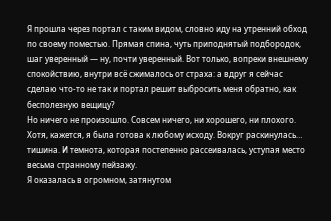Я прошла через портал с таким видом, словно иду на утренний обход по своему поместью. Прямая спина, чуть приподнятый подбородок, шаг уверенный — ну, почти уверенный. Вот только, вопреки внешнему спокойствию, внутри всё сжималось от страха: а вдруг я сейчас сделаю что-то не так и портал решит выбросить меня обратно, как бесполезную вещицу?
Но ничего не произошло. Совсем ничего, ни хорошего, ни плохого. Хотя, кажется, я была готова к любому исходу. Вокруг раскинулась… тишина. И темнота, которая постепенно рассеивалась, уступая место весьма странному пейзажу.
Я оказалась в огромном, затянутом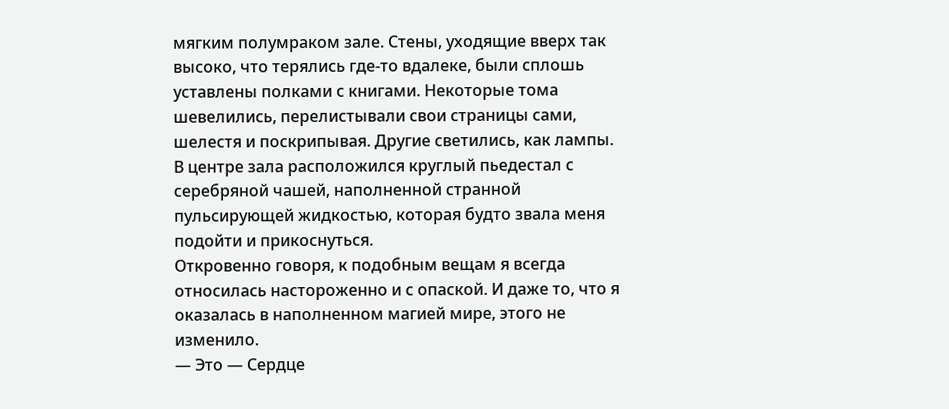мягким полумраком зале. Стены, уходящие вверх так высоко, что терялись где-то вдалеке, были сплошь уставлены полками с книгами. Некоторые тома шевелились, перелистывали свои страницы сами, шелестя и поскрипывая. Другие светились, как лампы. В центре зала расположился круглый пьедестал с серебряной чашей, наполненной странной пульсирующей жидкостью, которая будто звала меня подойти и прикоснуться.
Откровенно говоря, к подобным вещам я всегда относилась настороженно и с опаской. И даже то, что я оказалась в наполненном магией мире, этого не изменило.
— Это — Сердце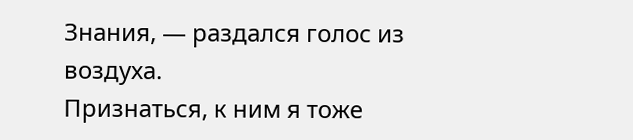Знания, — раздался голос из воздуха.
Признаться, к ним я тоже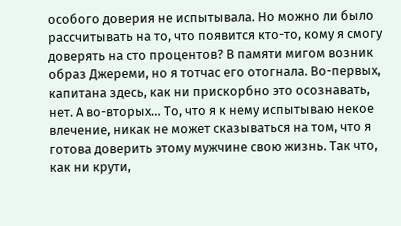особого доверия не испытывала. Но можно ли было рассчитывать на то, что появится кто-то, кому я смогу доверять на сто процентов? В памяти мигом возник образ Джереми, но я тотчас его отогнала. Во-первых, капитана здесь, как ни прискорбно это осознавать, нет. А во-вторых… То, что я к нему испытываю некое влечение, никак не может сказываться на том, что я готова доверить этому мужчине свою жизнь. Так что, как ни крути,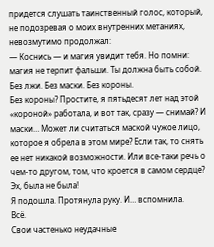придется слушать таинственный голос, который, не подозревая о моих внутренних метаниях, невозмутимо продолжал:
— Коснись — и магия увидит тебя. Но помни: магия не терпит фальши. Ты должна быть собой. Без лжи. Без маски. Без короны.
Без короны? Простите, я пятьдесят лет над этой «короной» работала, и вот так, сразу — снимай? И маски… Может ли считаться маской чужое лицо, которое я обрела в этом мире? Если так, то снять ее нет никакой возможности. Или все-таки речь о чем-то другом, том, что кроется в самом сердце?
Эх, была не была!
Я подошла. Протянула руку. И… вспомнила.
Всё.
Свои частенько неудачные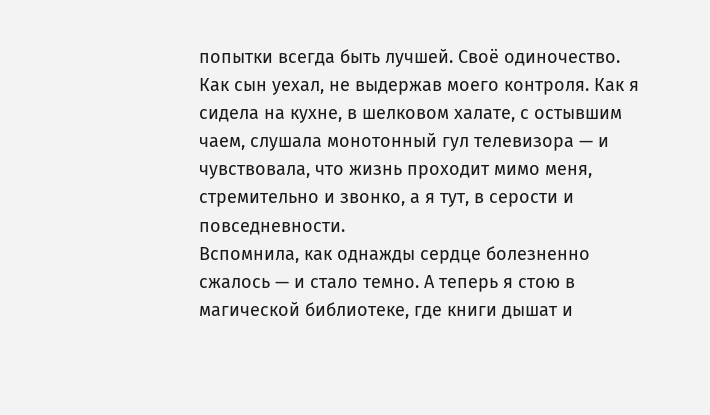попытки всегда быть лучшей. Своё одиночество. Как сын уехал, не выдержав моего контроля. Как я сидела на кухне, в шелковом халате, с остывшим чаем, слушала монотонный гул телевизора — и чувствовала, что жизнь проходит мимо меня, стремительно и звонко, а я тут, в серости и повседневности.
Вспомнила, как однажды сердце болезненно сжалось — и стало темно. А теперь я стою в магической библиотеке, где книги дышат и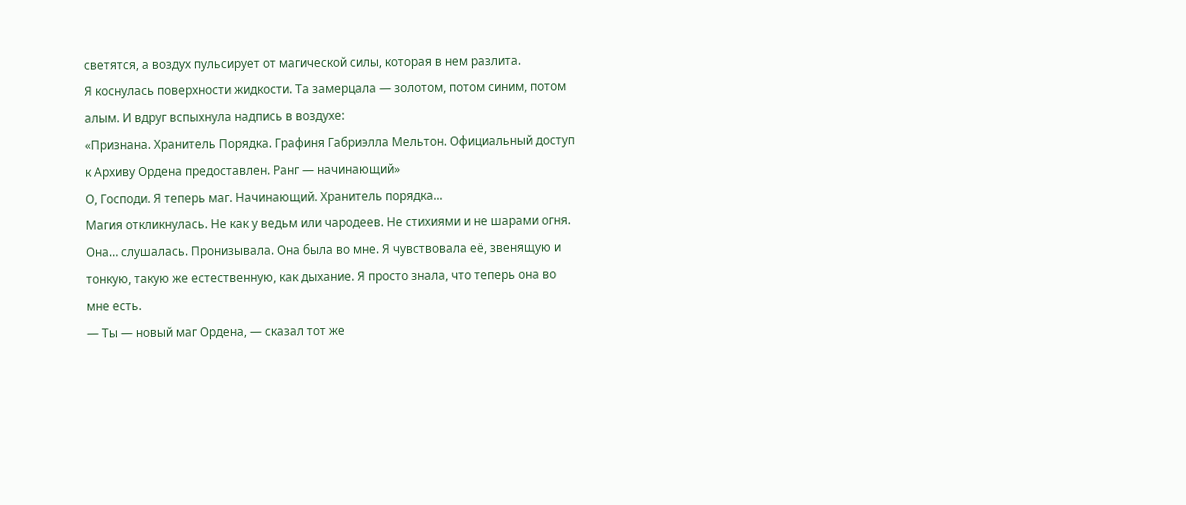светятся, а воздух пульсирует от магической силы, которая в нем разлита.
Я коснулась поверхности жидкости. Та замерцала — золотом, потом синим, потом алым. И вдруг вспыхнула надпись в воздухе:
«Признана. Хранитель Порядка. Графиня Габриэлла Мельтон. Официальный доступ к Архиву Ордена предоставлен. Ранг — начинающий»
О, Господи. Я теперь маг. Начинающий. Хранитель порядка...
Магия откликнулась. Не как у ведьм или чародеев. Не стихиями и не шарами огня. Она… слушалась. Пронизывала. Она была во мне. Я чувствовала её, звенящую и тонкую, такую же естественную, как дыхание. Я просто знала, что теперь она во мне есть.
— Ты — новый маг Ордена, — сказал тот же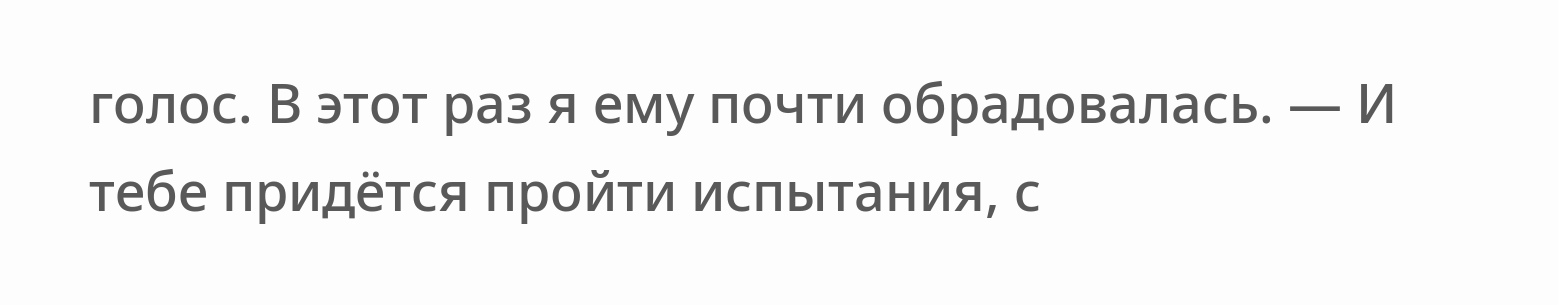голос. В этот раз я ему почти обрадовалась. — И тебе придётся пройти испытания, с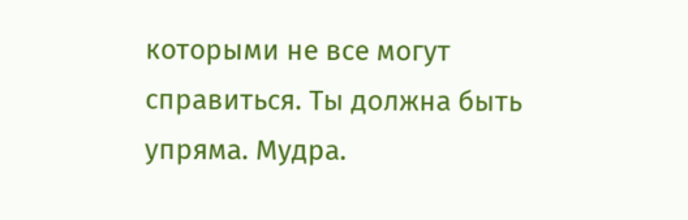которыми не все могут справиться. Ты должна быть упряма. Мудра.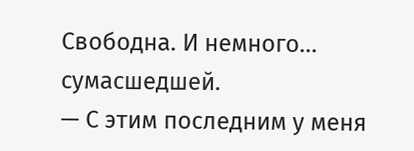Свободна. И немного… сумасшедшей.
— С этим последним у меня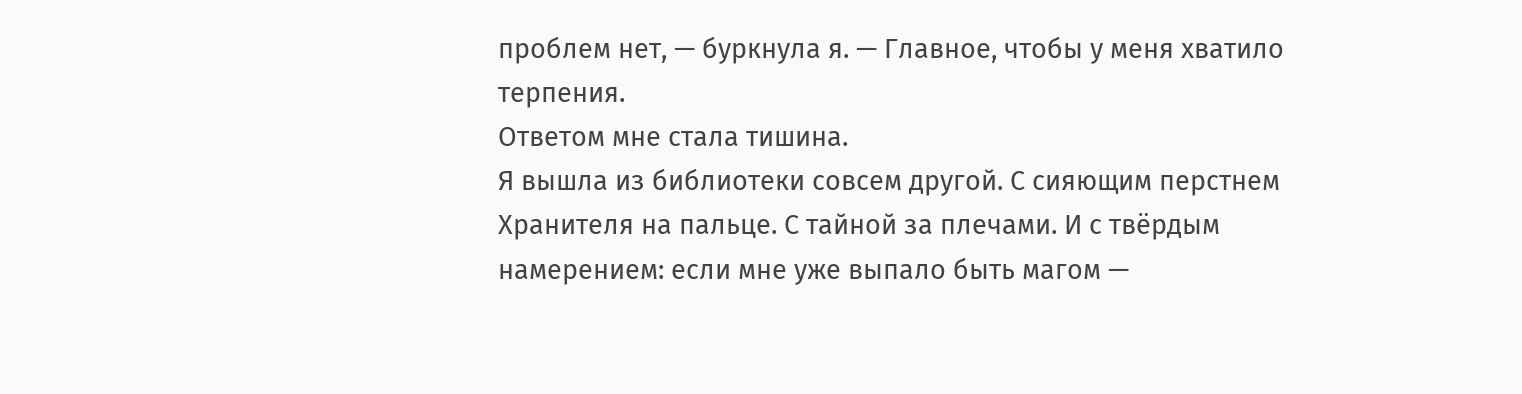проблем нет, — буркнула я. — Главное, чтобы у меня хватило терпения.
Ответом мне стала тишина.
Я вышла из библиотеки совсем другой. С сияющим перстнем Хранителя на пальце. С тайной за плечами. И с твёрдым намерением: если мне уже выпало быть магом —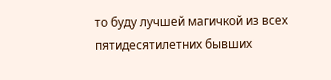то буду лучшей магичкой из всех пятидесятилетних бывших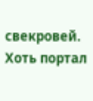свекровей. Хоть портал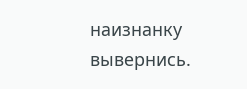наизнанку вывернись.